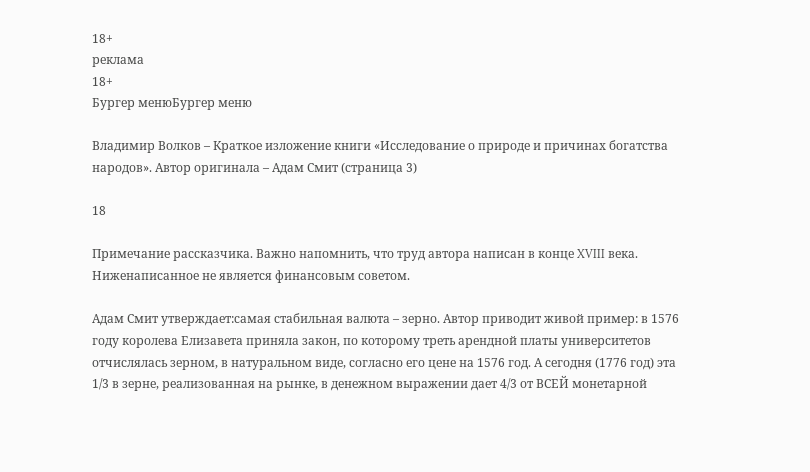18+
реклама
18+
Бургер менюБургер меню

Владимир Волков – Краткое изложение книги «Исследование о природе и причинах богатства народов». Автор оригинала – Адам Смит (страница 3)

18

Примечание рассказчика. Важно напомнить, что труд автора написан в конце XVIII века. Ниженаписанное не является финансовым советом.

Адам Смит утверждает:самая стабильная валюта – зерно. Автор приводит живой пример: в 1576 году королева Елизавета приняла закон, по которому треть арендной платы университетов отчислялась зерном, в натуральном виде, согласно его цене на 1576 год. А сегодня (1776 год) эта 1/3 в зерне, реализованная на рынке, в денежном выражении дает 4/3 от ВСЕЙ монетарной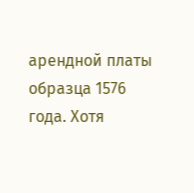арендной платы образца 1576 года. Хотя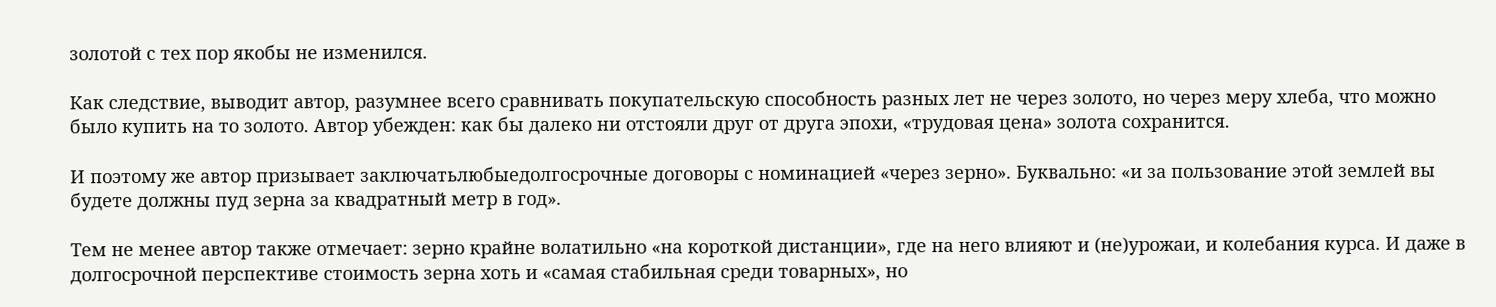золотой с тех пор якобы не изменился.

Как следствие, выводит автор, разумнее всего сравнивать покупательскую способность разных лет не через золото, но через меру хлеба, что можно было купить на то золото. Автор убежден: как бы далеко ни отстояли друг от друга эпохи, «трудовая цена» золота сохранится.

И поэтому же автор призывает заключатьлюбыедолгосрочные договоры с номинацией «через зерно». Буквально: «и за пользование этой землей вы будете должны пуд зерна за квадратный метр в год».

Тем не менее автор также отмечает: зерно крайне волатильно «на короткой дистанции», где на него влияют и (не)урожаи, и колебания курса. И даже в долгосрочной перспективе стоимость зерна хоть и «самая стабильная среди товарных», но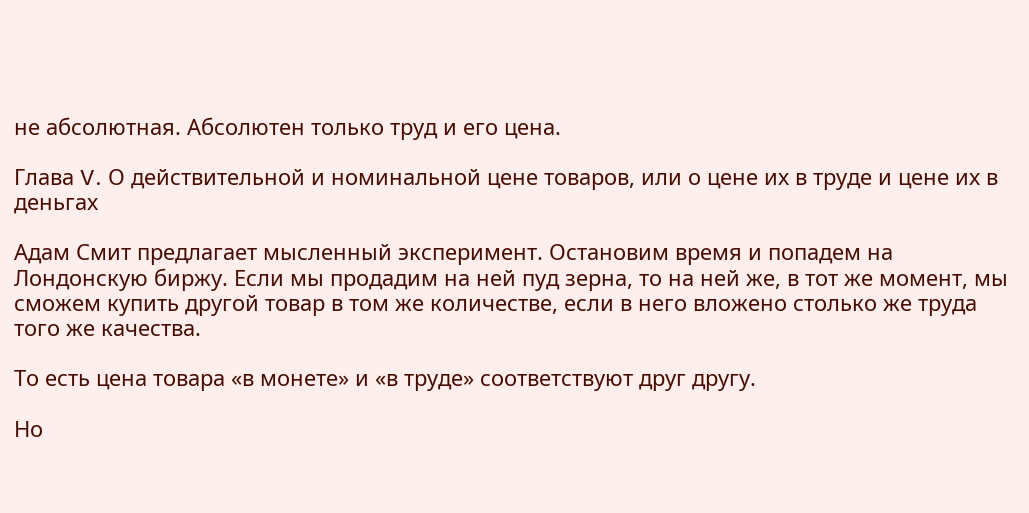не абсолютная. Абсолютен только труд и его цена.

Глава V. О действительной и номинальной цене товаров, или о цене их в труде и цене их в деньгах

Адам Смит предлагает мысленный эксперимент. Остановим время и попадем на Лондонскую биржу. Если мы продадим на ней пуд зерна, то на ней же, в тот же момент, мы сможем купить другой товар в том же количестве, если в него вложено столько же труда того же качества.

То есть цена товара «в монете» и «в труде» соответствуют друг другу.

Но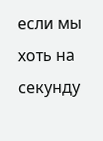если мы хоть на секунду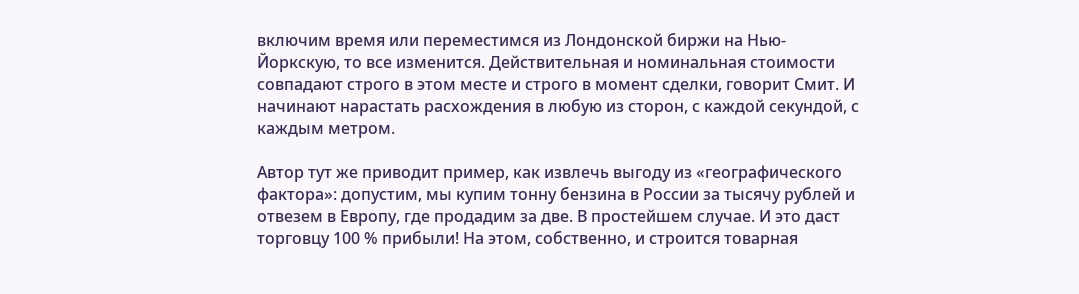включим время или переместимся из Лондонской биржи на Нью-Йоркскую, то все изменится. Действительная и номинальная стоимости совпадают строго в этом месте и строго в момент сделки, говорит Смит. И начинают нарастать расхождения в любую из сторон, с каждой секундой, с каждым метром.

Автор тут же приводит пример, как извлечь выгоду из «географического фактора»: допустим, мы купим тонну бензина в России за тысячу рублей и отвезем в Европу, где продадим за две. В простейшем случае. И это даст торговцу 100 % прибыли! На этом, собственно, и строится товарная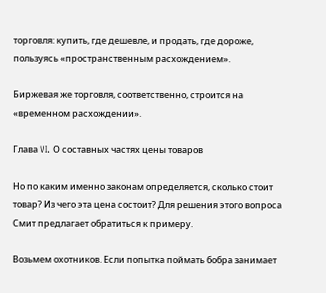торговля: купить, где дешевле, и продать, где дороже, пользуясь «пространственным расхождением».

Биржевая же торговля, соответственно, строится на «временном расхождении».

Глава VI. О составных частях цены товаров

Но по каким именно законам определяется, сколько стоит товар? Из чего эта цена состоит? Для решения этого вопроса Смит предлагает обратиться к примеру.

Возьмем охотников. Если попытка поймать бобра занимает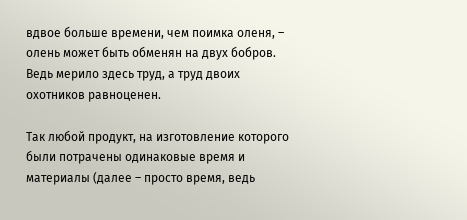вдвое больше времени, чем поимка оленя, – олень может быть обменян на двух бобров. Ведь мерило здесь труд, а труд двоих охотников равноценен.

Так любой продукт, на изготовление которого были потрачены одинаковые время и материалы (далее – просто время, ведь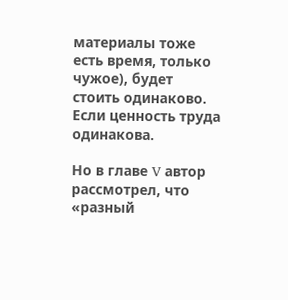материалы тоже есть время, только чужое), будет стоить одинаково. Если ценность труда одинакова.

Но в главе V автор рассмотрел, что «разный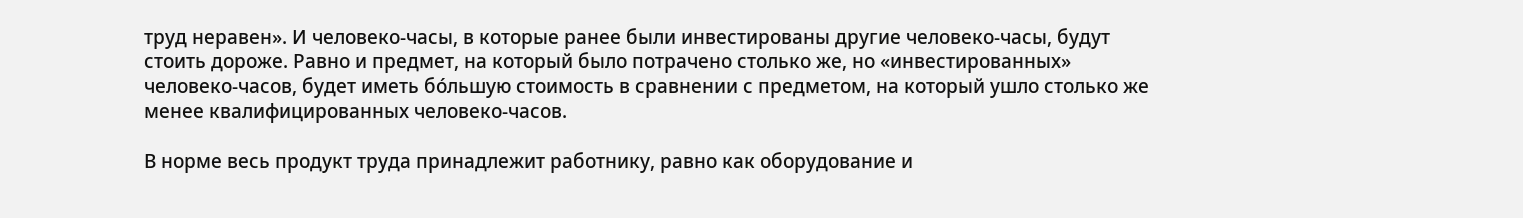труд неравен». И человеко-часы, в которые ранее были инвестированы другие человеко-часы, будут стоить дороже. Равно и предмет, на который было потрачено столько же, но «инвестированных» человеко-часов, будет иметь бо́льшую стоимость в сравнении с предметом, на который ушло столько же менее квалифицированных человеко-часов.

В норме весь продукт труда принадлежит работнику, равно как оборудование и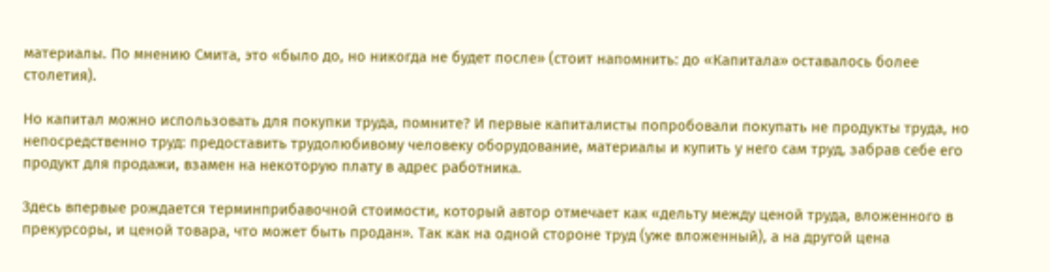материалы. По мнению Смита, это «было до, но никогда не будет после» (стоит напомнить: до «Капитала» оставалось более столетия).

Но капитал можно использовать для покупки труда, помните? И первые капиталисты попробовали покупать не продукты труда, но непосредственно труд: предоставить трудолюбивому человеку оборудование, материалы и купить у него сам труд, забрав себе его продукт для продажи, взамен на некоторую плату в адрес работника.

Здесь впервые рождается терминприбавочной стоимости, который автор отмечает как «дельту между ценой труда, вложенного в прекурсоры, и ценой товара, что может быть продан». Так как на одной стороне труд (уже вложенный), а на другой цена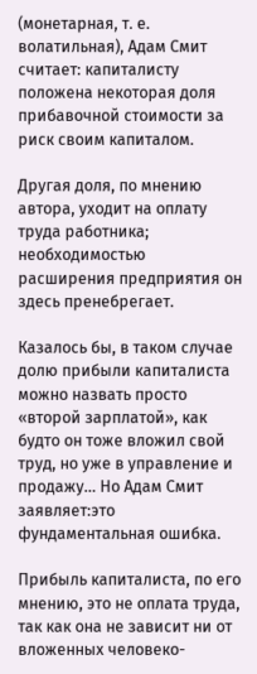(монетарная, т. е. волатильная), Адам Смит считает: капиталисту положена некоторая доля прибавочной стоимости за риск своим капиталом.

Другая доля, по мнению автора, уходит на оплату труда работника; необходимостью расширения предприятия он здесь пренебрегает.

Казалось бы, в таком случае долю прибыли капиталиста можно назвать просто «второй зарплатой», как будто он тоже вложил свой труд, но уже в управление и продажу… Но Адам Смит заявляет:это фундаментальная ошибка.

Прибыль капиталиста, по его мнению, это не оплата труда, так как она не зависит ни от вложенных человеко-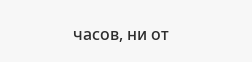часов, ни от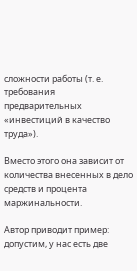сложности работы (т. е. требования предварительных «инвестиций в качество труда»).

Вместо этого она зависит от количества внесенных в дело средств и процента маржинальности.

Автор приводит пример: допустим, у нас есть две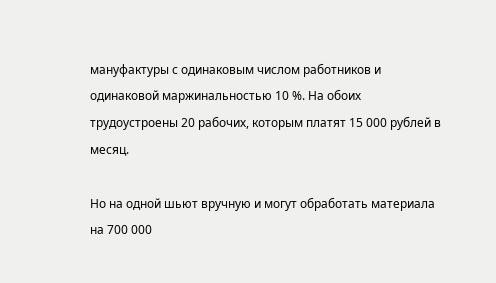мануфактуры с одинаковым числом работников и одинаковой маржинальностью 10 %. На обоих трудоустроены 20 рабочих, которым платят 15 000 рублей в месяц.

Но на одной шьют вручную и могут обработать материала на 700 000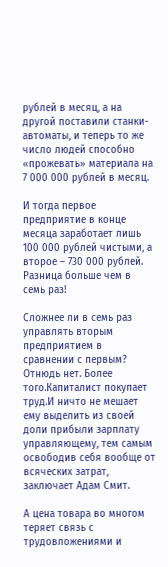рублей в месяц, а на другой поставили станки-автоматы, и теперь то же число людей способно «прожевать» материала на 7 000 000 рублей в месяц.

И тогда первое предприятие в конце месяца заработает лишь 100 000 рублей чистыми, а второе – 730 000 рублей. Разница больше чем в семь раз!

Сложнее ли в семь раз управлять вторым предприятием в сравнении с первым? Отнюдь нет. Более того.Капиталист покупает труд.И ничто не мешает ему выделить из своей доли прибыли зарплату управляющему, тем самым освободив себя вообще от всяческих затрат, заключает Адам Смит.

А цена товара во многом теряет связь с трудовложениями и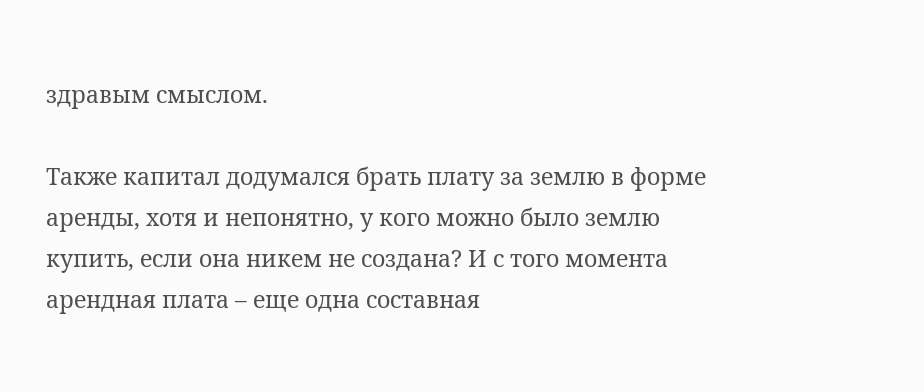здравым смыслом.

Также капитал додумался брать плату за землю в форме аренды, хотя и непонятно, у кого можно было землю купить, если она никем не создана? И с того момента арендная плата – еще одна составная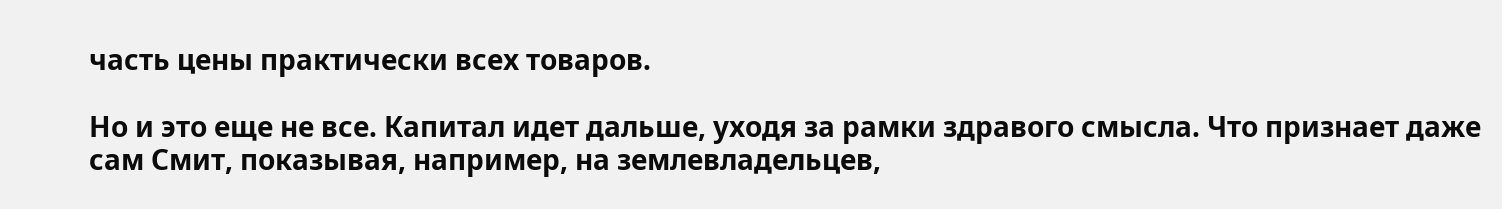часть цены практически всех товаров.

Но и это еще не все. Капитал идет дальше, уходя за рамки здравого смысла. Что признает даже сам Смит, показывая, например, на землевладельцев,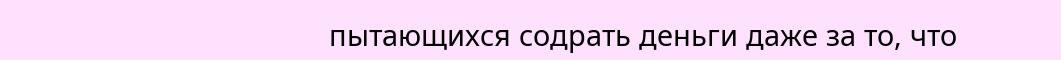пытающихся содрать деньги даже за то, что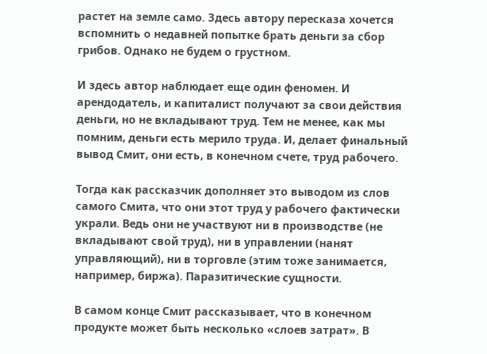растет на земле само. Здесь автору пересказа хочется вспомнить о недавней попытке брать деньги за сбор грибов. Однако не будем о грустном.

И здесь автор наблюдает еще один феномен. И арендодатель, и капиталист получают за свои действия деньги, но не вкладывают труд. Тем не менее, как мы помним, деньги есть мерило труда. И, делает финальный вывод Смит, они есть, в конечном счете, труд рабочего.

Тогда как рассказчик дополняет это выводом из слов самого Смита, что они этот труд у рабочего фактически украли. Ведь они не участвуют ни в производстве (не вкладывают свой труд), ни в управлении (нанят управляющий), ни в торговле (этим тоже занимается, например, биржа). Паразитические сущности.

В самом конце Смит рассказывает, что в конечном продукте может быть несколько «слоев затрат». В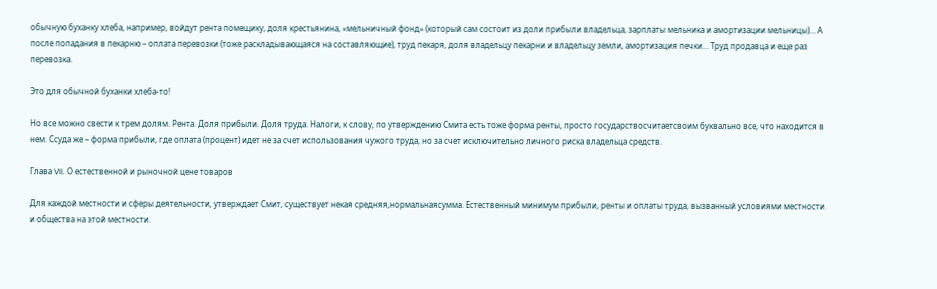обычную буханку хлеба, например, войдут рента помещику, доля крестьянина, «мельничный фонд» (который сам состоит из доли прибыли владельца, зарплаты мельника и амортизации мельницы)… А после попадания в пекарню – оплата перевозки (тоже раскладывающаяся на составляющие), труд пекаря, доля владельцу пекарни и владельцу земли, амортизация печки… Труд продавца и еще раз перевозка.

Это для обычной буханки хлеба-то!

Но все можно свести к трем долям. Рента. Доля прибыли. Доля труда. Налоги, к слову, по утверждению Смита есть тоже форма ренты, просто государствосчитаетсвоим буквально все, что находится в нем. Ссуда же – форма прибыли, где оплата (процент) идет не за счет использования чужого труда, но за счет исключительно личного риска владельца средств.

Глава VII. О естественной и рыночной цене товаров

Для каждой местности и сферы деятельности, утверждает Смит, существует некая средняя,нормальнаясумма. Естественный минимум прибыли, ренты и оплаты труда, вызванный условиями местности и общества на этой местности.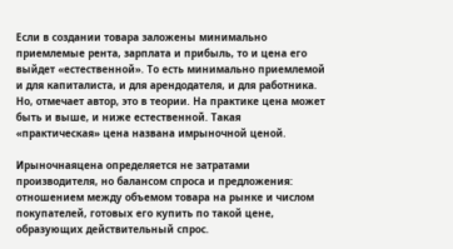Если в создании товара заложены минимально приемлемые рента, зарплата и прибыль, то и цена его выйдет «естественной». То есть минимально приемлемой и для капиталиста, и для арендодателя, и для работника. Но, отмечает автор, это в теории. На практике цена может быть и выше, и ниже естественной. Такая «практическая» цена названа имрыночной ценой.

Ирыночнаяцена определяется не затратами производителя, но балансом спроса и предложения: отношением между объемом товара на рынке и числом покупателей, готовых его купить по такой цене, образующих действительный спрос.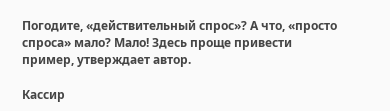Погодите, «действительный спрос»? А что, «просто спроса» мало? Мало! Здесь проще привести пример, утверждает автор.

Кассир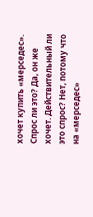хочет купить «мерседес». Спрос ли это? Да, он же хочет. Действительный ли это спрос? Нет, потому что на «мерседес»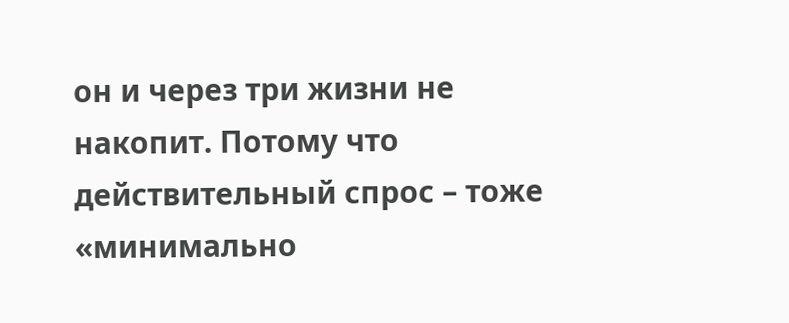он и через три жизни не накопит. Потому что действительный спрос – тоже «минимально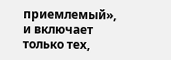приемлемый», и включает только тех,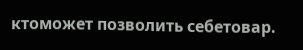ктоможет позволить себетовар.